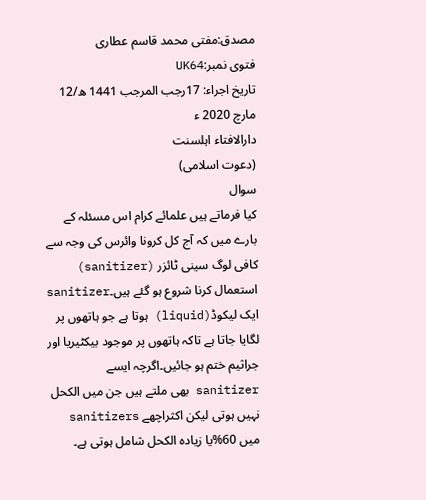مصدق:مفتی محمد قاسم عطاری
فتوی نمبر:UK64
تاریخ اجراء: 17رجب المرجب 1441 ھ/12 مارچ 2020 ء
دارالافتاء اہلسنت
(دعوت اسلامی)
سوال
کیا فرماتے ہیں علمائے کرام اس مسئلہ کے بارے میں کہ آج کل کرونا وائرس کی وجہ سے کافی لوگ سینی ٹائزر (sanitizer) استعمال کرنا شروع ہو گئے ہیں۔sanitizer ایک لیکوڈ(liquid) ہوتا ہے جو ہاتھوں پر لگایا جاتا ہے تاکہ ہاتھوں پر موجود بیکٹیریا اور جراثیم ختم ہو جائیں۔اگرچہ ایسے sanitizer بھی ملتے ہیں جن میں الکحل نہیں ہوتی لیکن اکثراچھے sanitizers میں 60%یا زیادہ الکحل شامل ہوتی ہے۔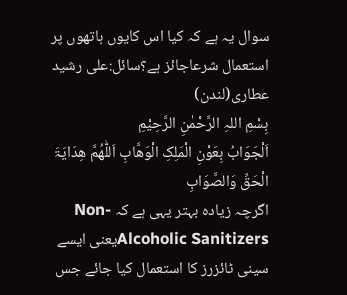سوال یہ ہے کہ کیا اس کایوں ہاتھوں پر استعمال شرعاجائز ہے؟سائل:علی رشید عطاری(لندن)
بِسْمِ اللہِ الرَّحْمٰنِ الرَّحِیْمِ
اَلْجَوَابُ بِعَوْنِ الْمَلِکِ الْوَھَّابِ اَللّٰھُمَّ ھِدَایَۃَ الْحَقِّ وَالصَّوَابِ
اگرچہ زیادہ بہتر یہی ہے کہ Non-Alcoholic Sanitizersیعنی ایسے سینی ٹائزرز کا استعمال کیا جائے جس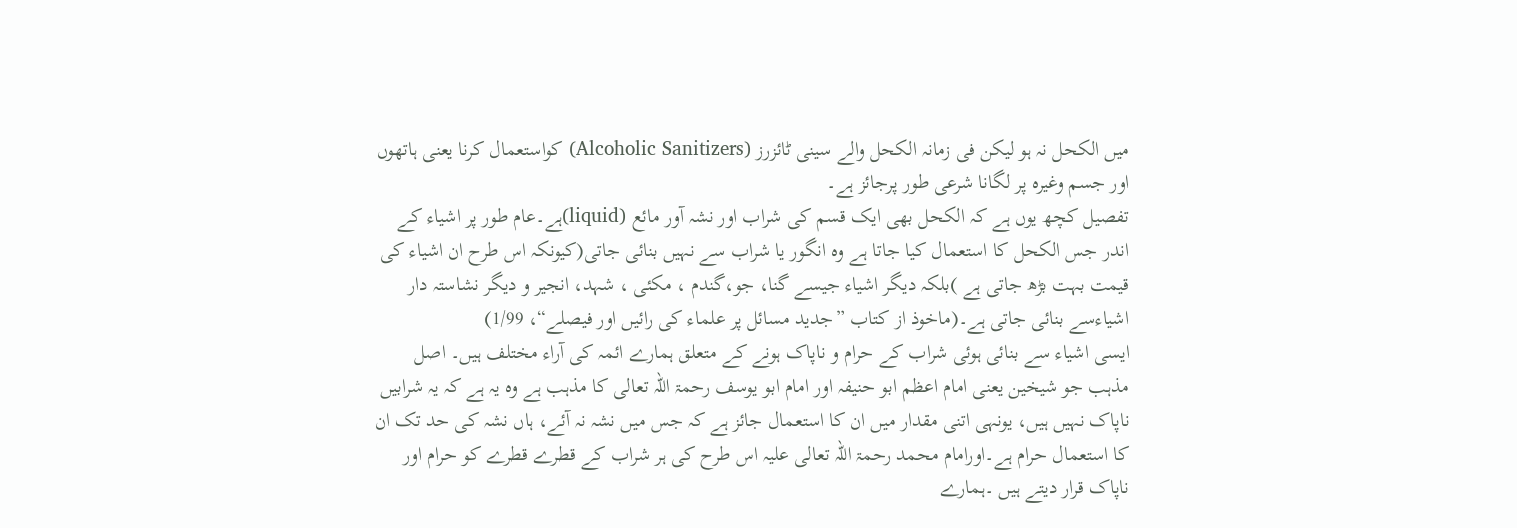میں الکحل نہ ہو لیکن فی زمانہ الکحل والے سینی ٹائزرز (Alcoholic Sanitizers) کواستعمال کرنا یعنی ہاتھوں اور جسم وغیرہ پر لگانا شرعی طور پرجائز ہے۔
تفصیل کچھ یوں ہے کہ الکحل بھی ایک قسم کی شراب اور نشہ آور مائع (liquid)ہے۔عام طور پر اشیاء کے اندر جس الکحل کا استعمال کیا جاتا ہے وہ انگور یا شراب سے نہیں بنائی جاتی(کیونکہ اس طرح ان اشیاء کی قیمت بہت بڑھ جاتی ہے )بلکہ دیگر اشیاء جیسے گنا، جو،گندم ، مکئی ، شہد، انجیر و دیگر نشاستہ دار اشیاءسے بنائی جاتی ہے۔(ماخوذ از کتاب ”جدید مسائل پر علماء کی رائیں اور فیصلے“، 1/99)
ایسی اشیاء سے بنائی ہوئی شراب کے حرام و ناپاک ہونے کے متعلق ہمارے ائمہ کی آراء مختلف ہیں۔ اصل مذہب جو شیخین یعنی امام اعظم ابو حنیفہ اور امام ابو یوسف رحمۃ اللہ تعالی کا مذہب ہے وہ یہ ہے کہ یہ شرابیں ناپاک نہیں ہیں، یونہی اتنی مقدار میں ان کا استعمال جائز ہے کہ جس میں نشہ نہ آئے، ہاں نشہ کی حد تک ان کا استعمال حرام ہے۔اورامام محمد رحمۃ اللہ تعالی علیہ اس طرح کی ہر شراب کے قطرے قطرے کو حرام اور ناپاک قرار دیتے ہیں ۔ہمارے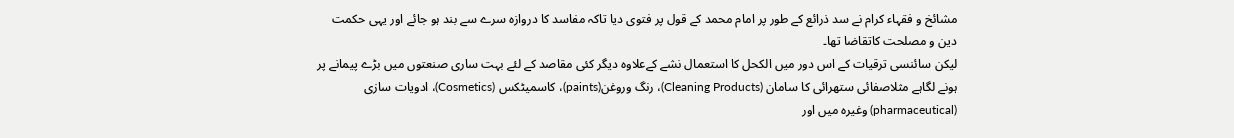مشائخ و فقہاء کرام نے سد ذرائع کے طور پر امام محمد کے قول پر فتوی دیا تاکہ مفاسد کا دروازہ سرے سے بند ہو جائے اور یہی حکمت دین و مصلحت کاتقاضا تھا۔
لیکن سائنسی ترقیات کے اس دور میں الکحل کا استعمال نشے کےعلاوہ دیگر کئی مقاصد کے لئے بہت ساری صنعتوں میں بڑے پیمانے پر ہونے لگاہے مثلاصفائی ستھرائی کا سامان (Cleaning Products)، رنگ وروغن(paints)، کاسمیٹکس (Cosmetics)، ادویات سازی (pharmaceutical) وغیرہ میں اور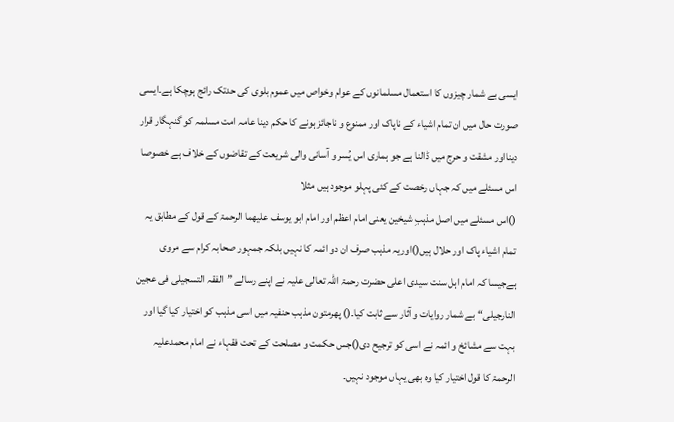ایسی بے شمار چیزوں کا استعمال مسلمانوں کے عوام وخواص میں عموم بلوی کی حدتک رائج ہوچکا ہے۔ایسی صورت حال میں ان تمام اشیاء کے ناپاک اور ممنوع و ناجائز ہونے کا حکم دینا عامہ امت مسلمہ کو گنہگار قرار دینااور مشقت و حرج میں ڈالنا ہے جو ہماری اس یُسر و آسانی والی شریعت کے تقاضوں کے خلاف ہے خصوصا اس مسئلے میں کہ جہاں رخصت کے کئی پہلو موجود ہیں مثلا
()اس مسئلے میں اصل مذہبِ شيخين یعنی امام اعظم اور امام ابو یوسف علیھما الرحمۃ کے قول کے مطابق یہ تمام اشیاء پاک اور حلال ہیں()اوریہ مذہب صرف ان دو ائمہ کا نہیں بلکہ جمہور صحابہ کرام سے مروی ہےجیسا کہ امام اہل سنت سیدی اعلی حضرت رحمۃ اللہ تعالی علیہ نے اپنے رسالے ”الفقہ التسجیلی فی عجین النارجیلی“بے شمار روایات و آثار سے ثابت کیا۔() پھرمتون مذہب حنفیہ میں اسی مذہب کو اختیار کیا گیا اور بہت سے مشائخ و ائمہ نے اسی کو ترجیح دی()جس حکمت و مصلحت کے تحت فقہاء نے امام محمدعلیہ الرحمۃ کا قول اختیار کیا وہ بھی یہاں موجود نہیں۔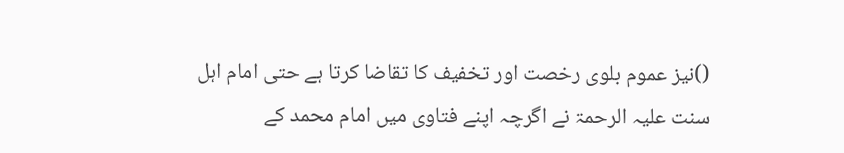()نیز عموم بلوی رخصت اور تخفیف کا تقاضا کرتا ہے حتی امام اہل سنت علیہ الرحمۃ نے اگرچہ اپنے فتاوی میں امام محمد کے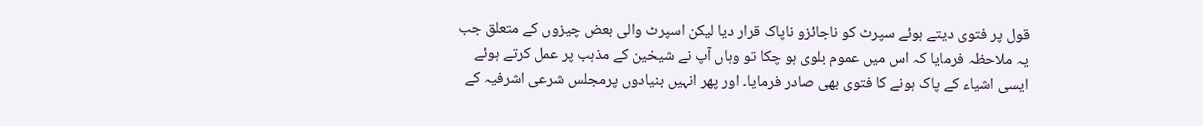قول پر فتوی دیتے ہوئے سپرٹ کو ناجائزو ناپاک قرار دیا لیکن اسپرٹ والی بعض چیزوں کے متعلق جب یہ ملاحظہ فرمایا کہ اس میں عموم بلوی ہو چکا تو وہاں آپ نے شیخین کے مذہب پر عمل کرتے ہوئے ایسی اشیاء کے پاک ہونے کا فتوی بھی صادر فرمایا۔ اور پھر انہیں بنیادوں پرمجلس شرعی اشرفیہ کے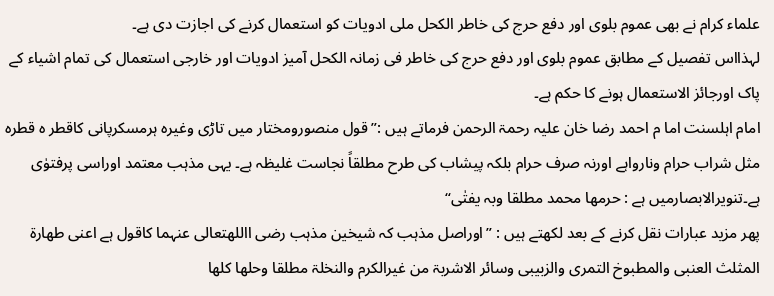علماء کرام نے بھی عموم بلوی اور دفع حرج کی خاطر الکحل ملی ادویات کو استعمال کرنے کی اجازت دی ہے۔
لہذااس تفصیل کے مطابق عموم بلوی اور دفع حرج کی خاطر فی زمانہ الکحل آمیز ادویات اور خارجی استعمال کی تمام اشیاء کے پاک اورجائز الاستعمال ہونے کا حکم ہے۔
امام اہلسنت اما م احمد رضا خان علیہ رحمۃ الرحمن فرماتے ہیں :” قول منصورومختار میں تاڑی وغیرہ ہرمسکرپانی کاقطر ہ قطرہ مثل شراب حرام ونارواہے اورنہ صرف حرام بلکہ پیشاب کی طرح مطلقاً نجاست غلیظہ ہے۔ یہی مذہب معتمد اوراسی پرفتوٰی ہے۔تنویرالابصارمیں ہے : حرمھا محمد مطلقا وبہ یفتٰی“
پھر مزید عبارات نقل کرنے کے بعد لکھتے ہیں : ”اوراصل مذہب کہ شیخین مذہب رضی االلهتعالی عنہما کاقول ہے اعنی طھارۃ المثلث العنبی والمطبوخ التمری والزبیبی وسائر الاشربۃ من غیرالکرم والنخلۃ مطلقا وحلھا کلھا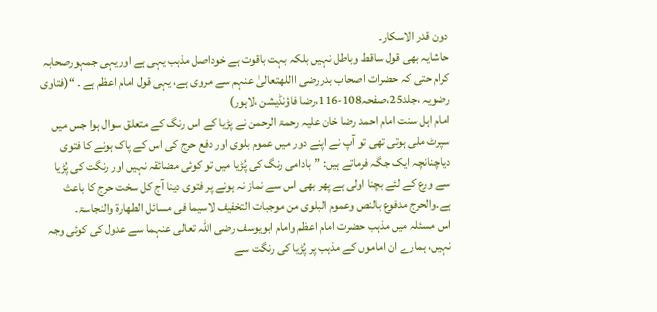دون قدر الاسکار۔
حاشایہ بھی قول ساقط وباطل نہیں بلکہ بہت باقوت ہے خوداصل مذہب یہی ہے اوریہی جمہورصحابہ کرام حتی کہ حضرات اصحاب بدررضی االلهتعالیٰ عنہم سے مروی ہے، یہی قول امام اعظم ہے ۔ “(فتاوی رضویہ ،جلد25،صفحہ108-116،رضا فاؤنڈیشن ،لاہور)
امام اہل سنت امام احمد رضا خان علیہ رحمۃ الرحمن نے پڑیا کے اس رنگ کے متعلق سوال ہوا جس میں سپرٹ ملی ہوتی تھی تو آپ نے اپنے دور میں عموم بلوی اور دفع حرج کی اس کے پاک ہونے کا فتوی دیاچنانچہ ایک جگہ فرماتے ہیں: ”بادامی رنگ کی پُڑیا میں تو کوئی مضائقہ نہیں اور رنگت کی پُڑیا سے ورع کے لئے بچنا اولی ہے پھر بھی اس سے نماز نہ ہونے پر فتوی دینا آج کل سخت حرج کا باعث ہے۔والحرج مدفوع بالنص وعموم البلوی من موجبات التخفیف لاسیما فی مسائل الطھارۃ والنجاسۃ۔
اس مسئلہ میں مذہب حضرت امام اعظم وامام ابویوسف رضی اللہ تعالی عنہما سے عدول کی کوئی وجہ نہیں، ہمارے ان اماموں کے مذہب پر پُڑیا کی رنگت سے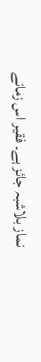نماز بلاشبہ جائز ہے۔ فقیر اس زمانے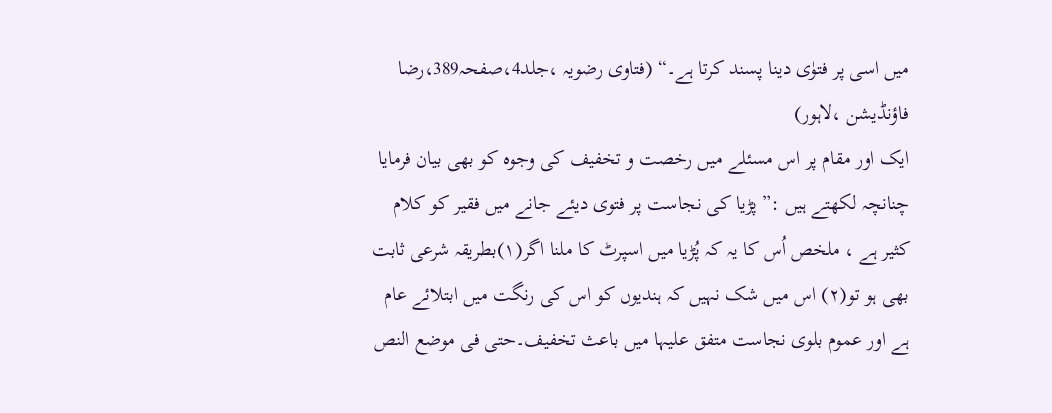میں اسی پر فتوٰی دینا پسند کرتا ہے۔“ (فتاوی رضویہ ،جلد4،صفحہ389،رضا فاؤنڈیشن ،لاہور)
ایک اور مقام پر اس مسئلے میں رخصت و تخفیف کی وجوہ کو بھی بیان فرمایا چنانچہ لکھتے ہیں :” پڑیا کی نجاست پر فتوی دیئے جانے میں فقیر کو کلام کثیر ہے ، ملخص اُس کا یہ کہ پُڑیا میں اسپرٹ کا ملنا اگر(۱)بطریقہ شرعی ثابت بھی ہو تو(۲) اس میں شک نہیں کہ ہندیوں کو اس کی رنگت میں ابتلائے عام ہے اور عموم بلوی نجاست متفق علیہا میں باعث تخفیف۔حتی فی موضع النص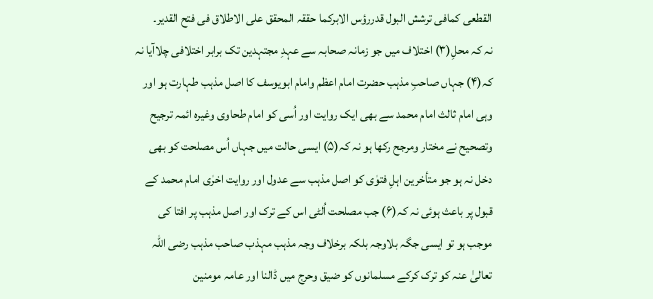القطعی کمافی ترشش البول قدررؤس الابرکما حققہ المحقق علی الاطلاق فی فتح القدیر۔
نہ کہ محلِ(۳) اختلاف میں جو زمانہ صحابہ سے عہدِ مجتہدین تک برابر اختلافی چلاآیا نہ کہ(۴) جہاں صاحبِ مذہب حضرت امام اعظم وامام ابویوسف کا اصل مذہب طہارت ہو اور وہی امام ثالث امام محمد سے بھی ایک روایت اور اُسی کو امام طحاوی وغیرہ ائمہ ترجیح وتصحیح نے مختار ومرجح رکھا ہو نہ کہ(۵) ایسی حالت میں جہاں اُس مصلحت کو بھی دخل نہ ہو جو متأخرین اہلِ فتوٰی کو اصل مذہب سے عدول اور روایت اخرٰی امام محمد کے قبول پر باعث ہوئی نہ کہ(۶) جب مصلحت اُلٹی اس کے ترک اور اصل مذہب پر افتا کی موجب ہو تو ایسی جگہ بلاوجہ بلکہ برخلاف وجہ مذہب مہذب صاحب مذہب رضی اللہ تعالیٰ عنہ کو ترک کرکے مسلمانوں کو ضیق وحرج میں ڈالنا اور عامہ مومنین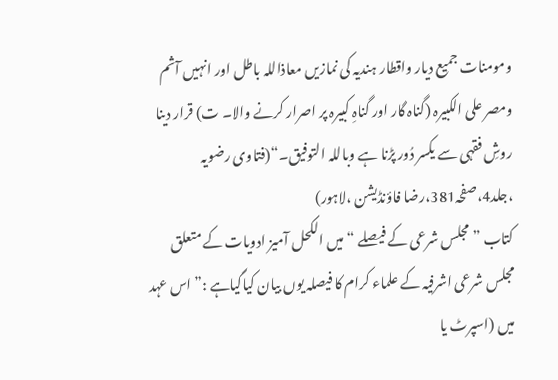ومومنات جمیع دیار واقطار ہندیہ کی نمازیں معاذاللہ باطل اور انہیں آثم ومصر علی الکبیرہ (گناہ گار اور گناہِ کبیرہ پر اصرار کرنے والا۔ ت) قرار دینا روشِ فقہی سے یکسر دُور پڑنا ہے وباللہ التوفیق۔“(فتاوی رضویہ ،جلد4،صفحہ381،رضا فاؤنڈیشن ،لاہور)
کتاب ”مجلس شرعی کے فیصلے “ میں الکحل آمیز ادویات کے متعلق مجلس شرعی اشرفیہ کے علماء کرام کا فیصلہ یوں بیان کیاگیاہے :”اس عہد میں (اسپرٹ یا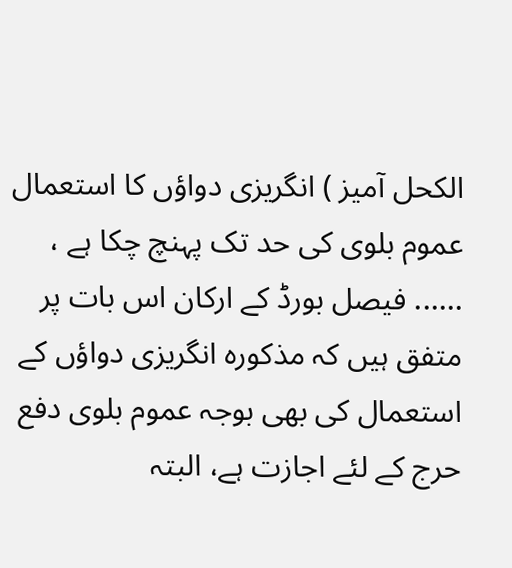الکحل آمیز ) انگریزی دواؤں کا استعمال عموم بلوی کی حد تک پہنچ چکا ہے ، ...... فیصل بورڈ کے ارکان اس بات پر متفق ہیں کہ مذکورہ انگریزی دواؤں کے استعمال کی بھی بوجہ عموم بلوی دفع حرج کے لئے اجازت ہے، البتہ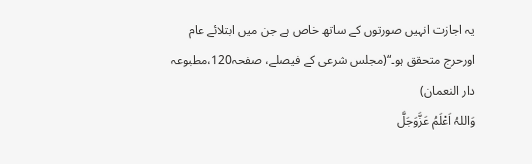یہ اجازت انہیں صورتوں کے ساتھ خاص ہے جن میں ابتلائے عام اورحرج متحقق ہو۔“(مجلس شرعی کے فیصلے، صفحہ120،مطبوعہ دار النعمان)
وَاللہُ اَعْلَمُ عَزَّوَجَلَّ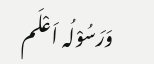وَرَسُوْلُہ اَعْلَم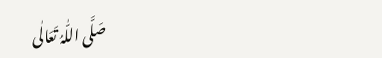صَلَّی اللّٰہُ تَعَالٰی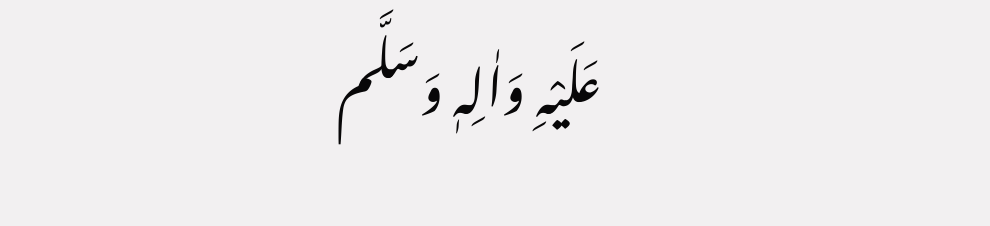عَلَیْہِ وَاٰلِہٖ وَسَلَّم